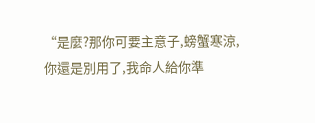“是麼?那你可要主意子,螃蟹寒涼,你還是別用了,我命人給你準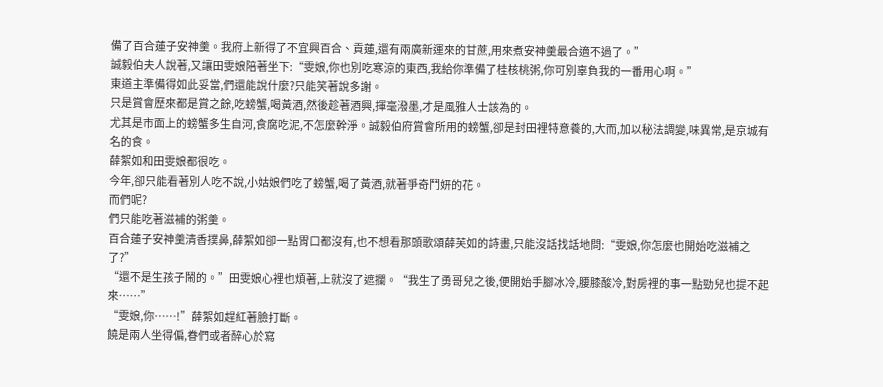備了百合蓮子安神羹。我府上新得了不宜興百合、貢蓮,還有兩廣新運來的甘蔗,用來煮安神羹最合適不過了。”
誠毅伯夫人說著,又讓田雯娘陪著坐下:“雯娘,你也別吃寒涼的東西,我給你準備了桂核桃粥,你可別辜負我的一番用心啊。”
東道主準備得如此妥當,們還能說什麼?只能笑著說多謝。
只是賞會歷來都是賞之餘,吃螃蟹,喝黃酒,然後趁著酒興,揮毫潑墨,才是風雅人士該為的。
尤其是市面上的螃蟹多生自河,食腐吃泥,不怎麼幹淨。誠毅伯府賞會所用的螃蟹,卻是封田裡特意養的,大而,加以秘法調變,味異常,是京城有名的食。
薛絮如和田雯娘都很吃。
今年,卻只能看著別人吃不說,小姑娘們吃了螃蟹,喝了黃酒,就著爭奇鬥妍的花。
而們呢?
們只能吃著滋補的粥羹。
百合蓮子安神羹清香撲鼻,薛絮如卻一點胃口都沒有,也不想看那頭歌頌薛芙如的詩畫,只能沒話找話地問:“雯娘,你怎麼也開始吃滋補之了?”
“還不是生孩子鬧的。”田雯娘心裡也煩著,上就沒了遮攔。“我生了勇哥兒之後,便開始手腳冰冷,腰膝酸冷,對房裡的事一點勁兒也提不起來……”
“雯娘,你……!”薛絮如趕紅著臉打斷。
饒是兩人坐得偏,眷們或者醉心於寫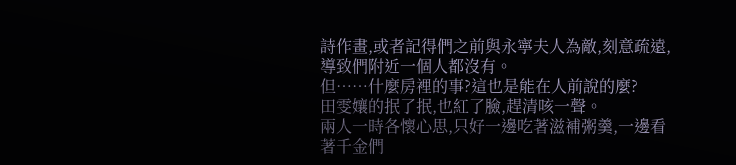詩作畫,或者記得們之前與永寧夫人為敵,刻意疏遠,導致們附近一個人都沒有。
但……什麼房裡的事?這也是能在人前說的麼?
田雯孃的抿了抿,也紅了臉,趕清咳一聲。
兩人一時各懷心思,只好一邊吃著滋補粥羹,一邊看著千金們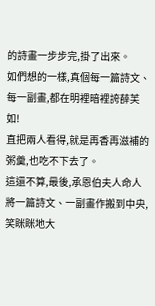的詩畫一步步完,掛了出來。
如們想的一樣,真個每一篇詩文、每一副畫,都在明裡暗裡誇薛芙如!
直把兩人看得,就是再香再滋補的粥羹,也吃不下去了。
這還不算,最後,承恩伯夫人命人將一篇詩文、一副畫作搬到中央,笑眯眯地大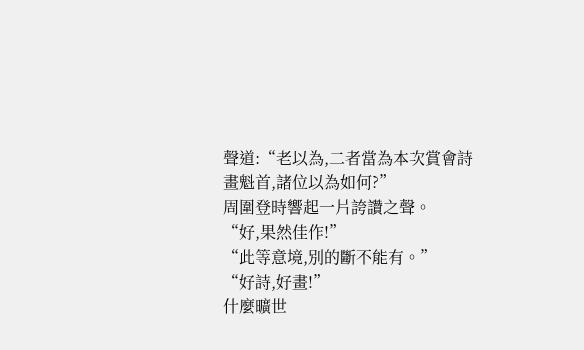聲道:“老以為,二者當為本次賞會詩畫魁首,諸位以為如何?”
周圍登時響起一片誇讚之聲。
“好,果然佳作!”
“此等意境,別的斷不能有。”
“好詩,好畫!”
什麼曠世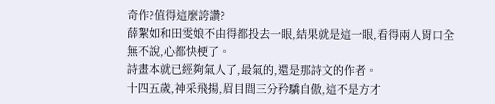奇作?值得這麼誇讚?
薛絮如和田雯娘不由得都投去一眼,結果就是這一眼,看得兩人胃口全無不說,心都快梗了。
詩畫本就已經夠氣人了,最氣的,還是那詩文的作者。
十四五歲,神采飛揚,眉目間三分矜驕自傲,這不是方才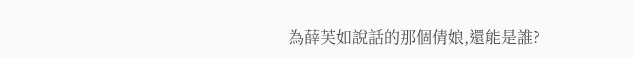為薛芙如說話的那個倩娘,還能是誰?